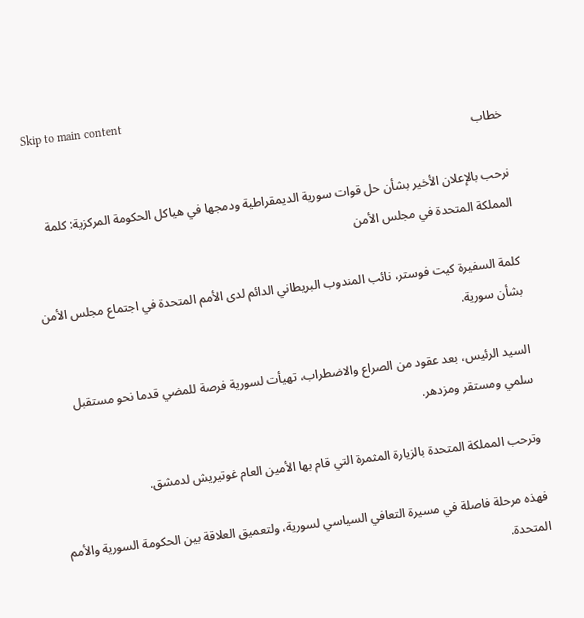Skip to main content
خطاب

نرحب بالإعلان الأخير بشأن حل قوات سورية الديمقراطية ودمجها في هياكل الحكومة المركزية: كلمة المملكة المتحدة في مجلس الأمن

كلمة السفيرة كيت فوستر، نائب المندوب البريطاني الدائم لدى الأمم المتحدة في اجتماع مجلس الأمن بشأن سورية.

السيد الرئيس، بعد عقود من الصراع والاضطراب، تهيأت لسورية فرصة للمضي قدما نحو مستقبل سلمي ومستقر ومزدهر.

وترحب المملكة المتحدة بالزيارة المثمرة التي قام بها الأمين العام غوتيريش لدمشق.

فهذه مرحلة فاصلة في مسيرة التعافي السياسي لسورية، ولتعميق العلاقة بين الحكومة السورية والأمم المتحدة.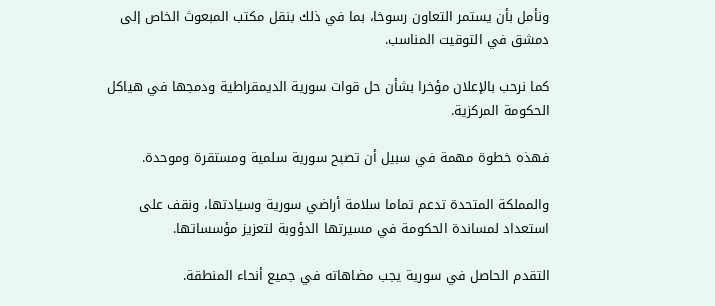ونأمل بأن يستمر التعاون رسوخا، بما في ذلك بنقل مكتب المبعوث الخاص إلى دمشق في التوقيت المناسب.

كما نرحب بالإعلان مؤخرا بشأن حل قوات سورية الديمقراطية ودمجها في هياكل الحكومة المركزية.

فهذه خطوة مهمة في سبيل أن تصبح سورية سلمية ومستقرة وموحدة.

والمملكة المتحدة تدعم تماما سلامة أراضي سورية وسيادتها، ونقف على استعداد لمساندة الحكومة في مسيرتها الدؤوبة لتعزيز مؤسساتها.

التقدم الحاصل في سورية يجب مضاهاته في جميع أنحاء المنطقة.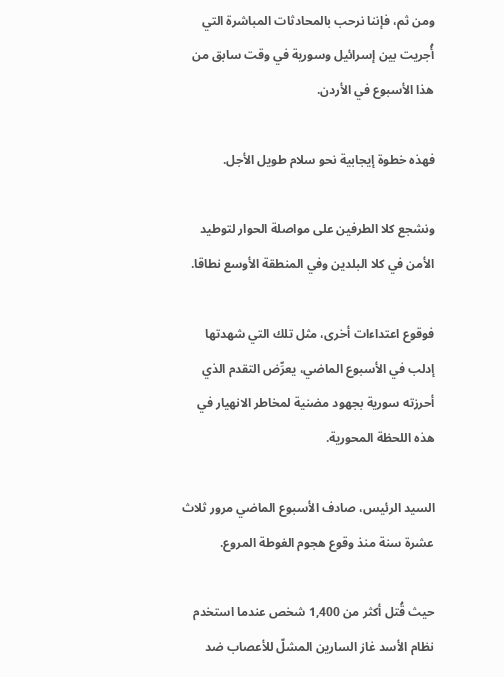ومن ثم، فإننا نرحب بالمحادثات المباشرة التي أُجريت بين إسرائيل وسورية في وقت سابق من هذا الأسبوع في الأردن.

فهذه خطوة إيجابية نحو سلام طويل الأجل.

ونشجع كلا الطرفين على مواصلة الحوار لتوطيد الأمن في كلا البلدين وفي المنطقة الأوسع نطاقا.

فوقوع اعتداءات أخرى، مثل تلك التي شهدتها إدلب في الأسبوع الماضي، يعرِّض التقدم الذي أحرزته سورية بجهود مضنية لمخاطر الانهيار في هذه اللحظة المحورية.

السيد الرئيس، صادف الأسبوع الماضي مرور ثلاث عشرة سنة منذ وقوع هجوم الغوطة المروع.

حيث قُتل أكثر من 1,400 شخص عندما استخدم نظام الأسد غاز السارين المشلّ للأعصاب ضد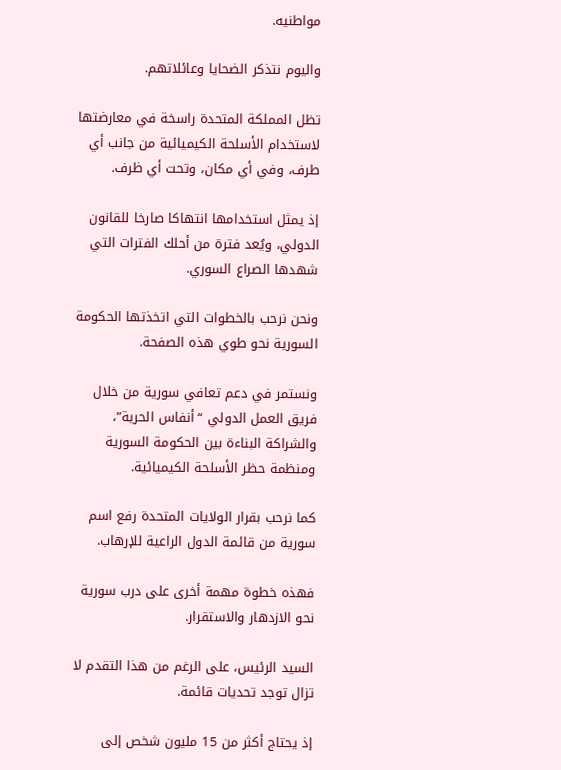مواطنيه.

واليوم نتذكر الضحايا وعائلاتهم.

تظل المملكة المتحدة راسخة في معارضتها لاستخدام الأسلحة الكيميائية من جانب أي طرف، وفي أي مكان، وتحت أي ظرف.

إذ يمثل استخدامها انتهاكا صارخا للقانون الدولي، ويُعد فترة من أحلك الفترات التي شهدها الصراع السوري.

ونحن نرحب بالخطوات التي اتخذتها الحكومة السورية نحو طوي هذه الصفحة.

ونستمر في دعم تعافي سورية من خلال فريق العمل الدولي “أنفاس الحرية”، والشراكة البناءة بين الحكومة السورية ومنظمة حظر الأسلحة الكيميائية.

كما نرحب بقرار الولايات المتحدة رفع اسم سورية من قائمة الدول الراعية للإرهاب.

فهذه خطوة مهمة أخرى على درب سورية نحو الازدهار والاستقرار.

السيد الرئيس، على الرغم من هذا التقدم لا تزال توجد تحديات قائمة.

إذ يحتاج أكثر من 15 مليون شخص إلى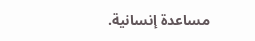مساعدة إنسانية.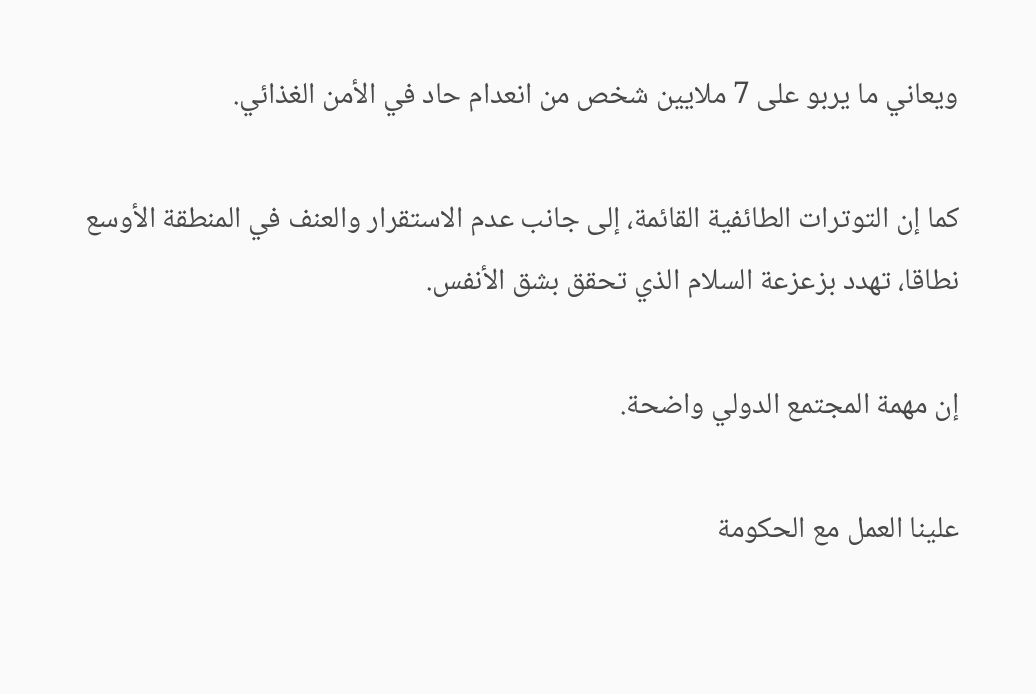ويعاني ما يربو على 7 ملايين شخص من انعدام حاد في الأمن الغذائي.

كما إن التوترات الطائفية القائمة، إلى جانب عدم الاستقرار والعنف في المنطقة الأوسع نطاقا، تهدد بزعزعة السلام الذي تحقق بشق الأنفس.

إن مهمة المجتمع الدولي واضحة.

علينا العمل مع الحكومة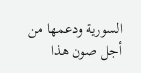السورية ودعمها من أجل صون هذا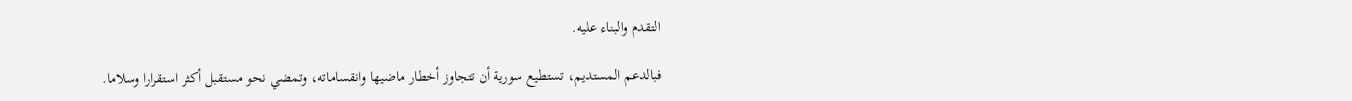التقدم والبناء عليه.

فبالدعم المستديم، تستطيع سورية أن تتجاوز أخطار ماضيها وانقساماته، وتمضي نحو مستقبل أكثر استقرارا وسلاما.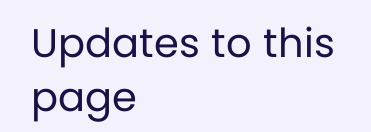Updates to this page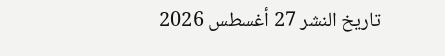تاريخ النشر 27 أغسطس 2026